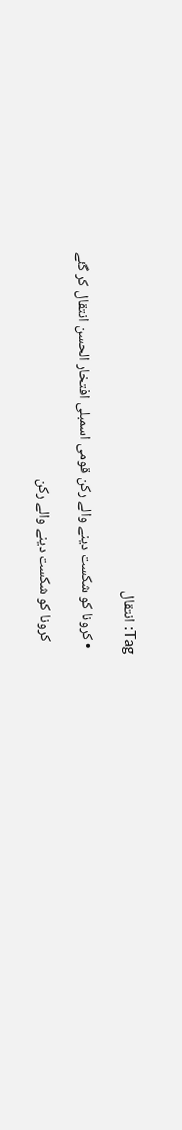Tag: انتقال

  • کرونا کو شکست دینے والے رکن قومی اسمبلی افتخار الحسن انتقال کر گئے

    کرونا کو شکست دینے والے رکن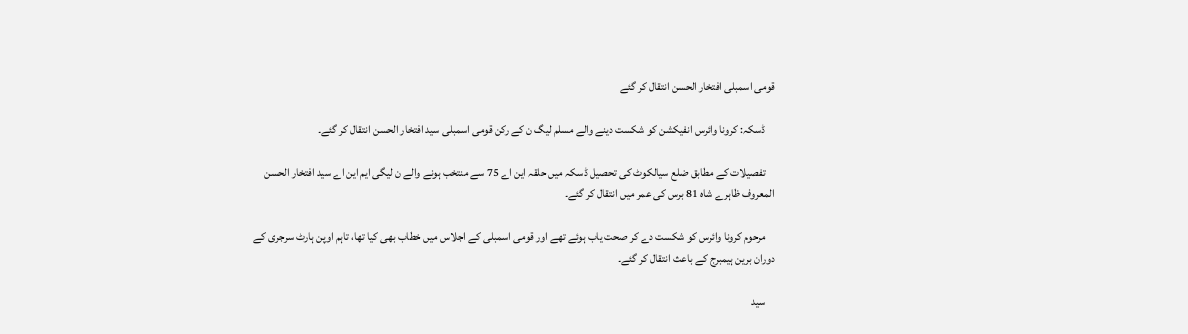قومی اسمبلی افتخار الحسن انتقال کر گئے

    ڈسکہ: کرونا وائرس انفیکشن کو شکست دینے والے مسلم لیگ ن کے رکن قومی اسمبلی سید افتخار الحسن انتقال کر گئے۔

    تفصیلات کے مطابق ضلع سیالکوٹ کی تحصیل ڈسکہ میں حلقہ این اے 75 سے منتخب ہونے والے ن لیگی ایم این اے سید افتخار الحسن المعروف ظاہرے شاہ 81 برس کی عمر میں انتقال کر گئے۔

    مرحوم کرونا وائرس کو شکست دے کر صحت یاب ہوئے تھے اور قومی اسمبلی کے اجلاس میں خطاب بھی کیا تھا، تاہم اوپن ہارٹ سرجری کے دوران برین ہیمبرج کے باعث انتقال کر گئے۔

    سید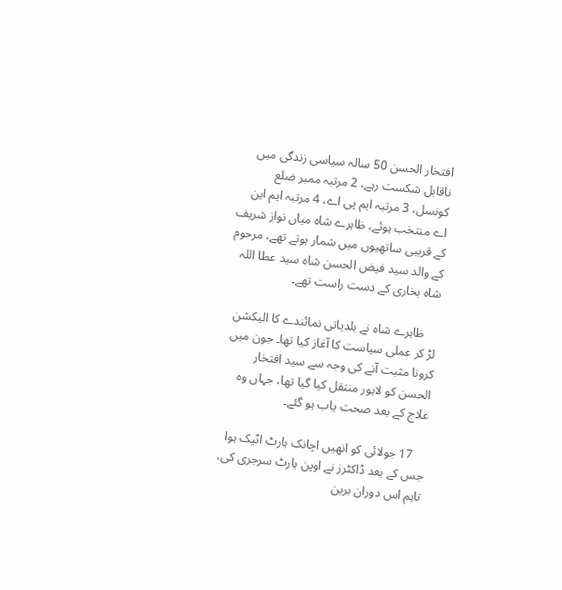افتخار الحسن 50 سالہ سیاسی زندگی میں ناقابل شکست رہے، 2 مرتبہ ممبر ضلع کونسل، 3 مرتبہ ایم پی اے، 4 مرتبہ ایم این اے منتخب ہوئے، ظاہرے شاہ میاں نواز شریف کے قریبی ساتھیوں میں شمار ہوتے تھے، مرحوم کے والد سید فیض الحسن شاہ سید عطا اللہ شاہ بخاری کے دست راست تھے۔

    ظاہرے شاہ نے بلدیاتی نمائندے کا الیکشن لڑ کر عملی سیاست کا آغاز کیا تھا۔ جون میں کرونا مثبت آنے کی وجہ سے سید افتخار الحسن کو لاہور منتقل کیا گیا تھا، جہاں وہ علاج کے بعد صحت یاب ہو گئے۔

    17 جولائی کو انھیں اچانک ہارٹ اٹیک ہوا جس کے بعد ڈاکٹرز نے اوپن ہارٹ سرجری کی، تاہم اس دوران برین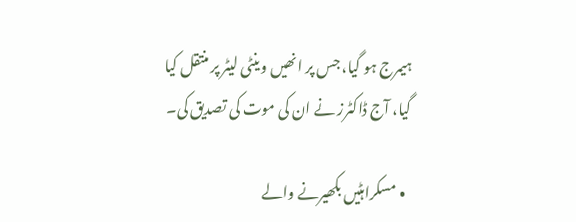ہیمرج ہو گیا، جس پر انھیں وینٹی لیٹر پر منتقل کیا گیا، آج ڈاکٹرز نے ان کی موت کی تصدیق کی۔

  • مسکراہٹیں بکھیرنے والے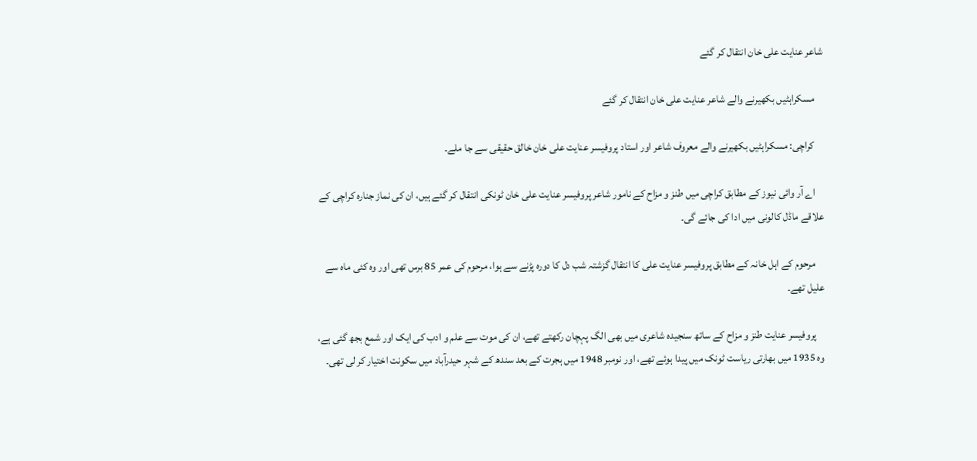شاعر عنایت علی خان انتقال کر گئے

    مسکراہٹیں بکھیرنے والے شاعر عنایت علی خان انتقال کر گئے

    کراچی: مسکراہٹیں بکھیرنے والے معروف شاعر اور استاد پروفیسر عنایت علی خان خالق حقیقی سے جا ملے۔

    اے آر وائی نیوز کے مطابق کراچی میں طنز و مزاح کے نامور شاعر پروفیسر عنایت علی خان ٹونکی انتقال کر گئے ہیں، ان کی نماز جنارہ کراچی کے علاقے ماڈل کالونی میں ادا کی جائے گی۔

    مرحوم کے اہل خانہ کے مطابق پروفیسر عنایت علی کا انتقال گزشتہ شب دل کا دورہ پڑنے سے ہوا، مرحوم کی عمر 85 برس تھی اور وہ کئی ماہ سے علیل تھے۔

    پروفیسر عنایت طنز و مزاح کے ساتھ سنجیدہ شاعری میں بھی الگ پہچان رکھتے تھے، ان کی موت سے علم و ادب کی ایک اور شمع بجھ گئی ہے، وہ 1935 میں بھارتی ریاست ٹونک میں پیدا ہوئے تھے، اور نومبر 1948 میں ہجرت کے بعد سندھ کے شہر حیدرآباد میں سکونت اختیار کر لی تھی۔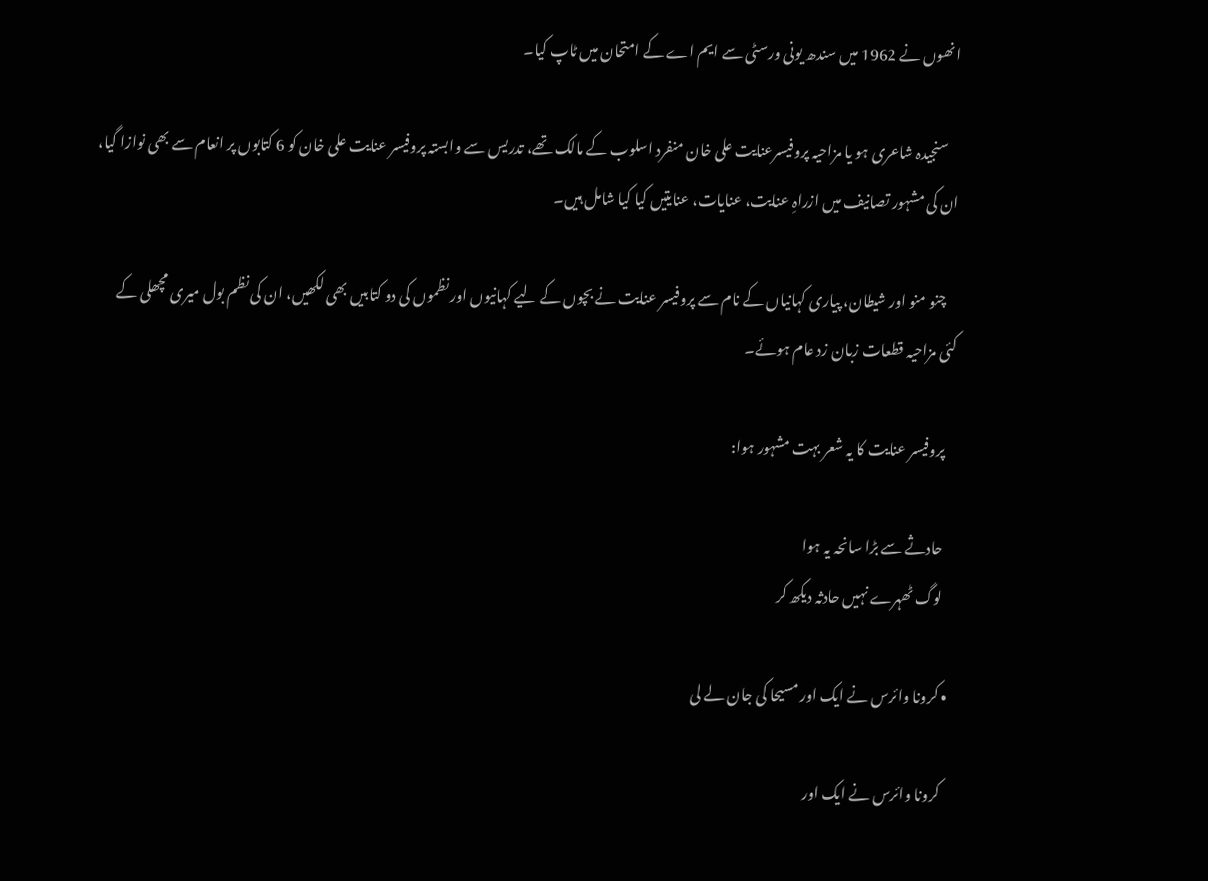انھوں نے 1962 میں سندھ یونی ورسٹی سے ایم اے کے امتحان میں ٹاپ کیا۔

    سنجیدہ شاعری ہو یا مزاحیہ پروفیسرعنایت علی خان منفرد اسلوب کے مالک تھے، تدریس سے وابستہ پروفیسر عنایت علی خان کو 6 کتابوں پر انعام سے بھی نوازا گیا، ان کی مشہور تصانیف میں ازراہِ عنایت، عنایات، عنایتیں کیا کیا شامل ہیں۔

    چنو منو اور شیطان، پیاری کہانیاں کے نام سے پروفیسر عنایت نے بچوں کے لیے کہانیوں اور نظموں کی دو کتابیں بھی لکھیں، ان کی نظم بول میری مچھلی کے کئی مزاحیہ قطعات زبان زد عام ہوئے۔

    پروفیسر عنایت کا یہ شعر بہت مشہور ہوا:

    حادثے سے بڑا سانحہ یہ ہوا
    لوگ ٹھہرے نہیں حادثہ دیکھ کر

  • کرونا وائرس نے ایک اور مسیحا کی جان لے لی

    کرونا وائرس نے ایک اور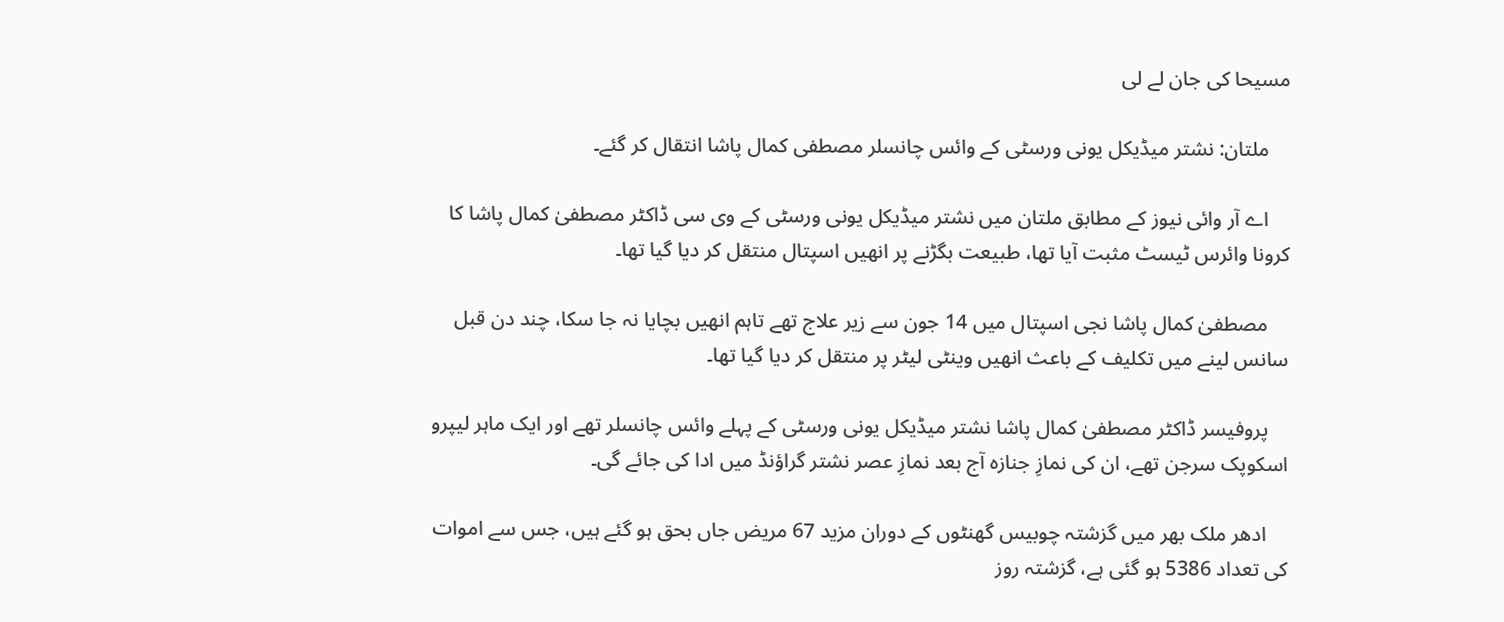مسیحا کی جان لے لی

    ملتان: نشتر میڈیکل یونی ورسٹی کے وائس چانسلر مصطفی کمال پاشا انتقال کر گئے۔

    اے آر وائی نیوز کے مطابق ملتان میں نشتر میڈیکل یونی ورسٹی کے وی سی ڈاکٹر مصطفیٰ کمال پاشا کا کرونا وائرس ٹیسٹ مثبت آیا تھا، طبیعت بگڑنے پر انھیں اسپتال منتقل کر دیا گیا تھا۔

    مصطفیٰ کمال پاشا نجی اسپتال میں 14 جون سے زیر علاج تھے تاہم انھیں بچایا نہ جا سکا، چند دن قبل سانس لینے میں تکلیف کے باعث انھیں وینٹی لیٹر پر منتقل کر دیا گیا تھا۔

    پروفیسر ڈاکٹر مصطفیٰ کمال پاشا نشتر میڈیکل یونی ورسٹی کے پہلے وائس چانسلر تھے اور ایک ماہر لیپرو اسکوپک سرجن تھے، ان کی نمازِ جنازہ آج بعد نمازِ عصر نشتر گراؤنڈ میں ادا کی جائے گی۔

    ادھر ملک بھر میں گزشتہ چوبیس گھنٹوں کے دوران مزید 67 مریض جاں بحق ہو گئے ہیں، جس سے اموات کی تعداد 5386 ہو گئی ہے، گزشتہ روز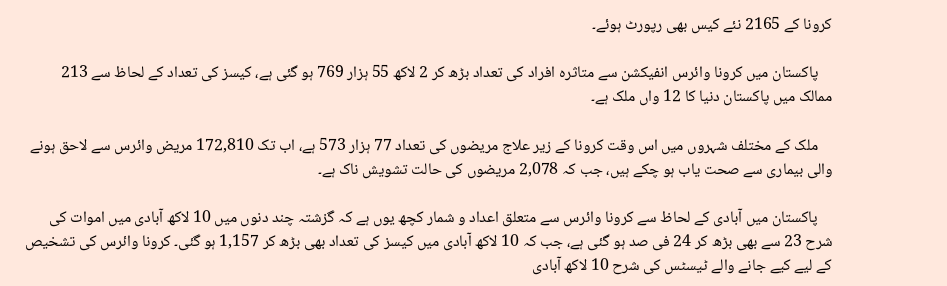کرونا کے 2165 نئے کیس بھی رپورٹ ہوئے۔

    پاکستان میں کرونا وائرس انفیکشن سے متاثرہ افراد کی تعداد بڑھ کر 2 لاکھ 55 ہزار 769 ہو گئی ہے، کیسز کی تعداد کے لحاظ سے 213 ممالک میں پاکستان دنیا کا 12 واں ملک ہے۔

    ملک کے مختلف شہروں میں اس وقت کرونا کے زیر علاج مریضوں کی تعداد 77 ہزار 573 ہے، اب تک 172,810 مریض وائرس سے لاحق ہونے والی بیماری سے صحت یاب ہو چکے ہیں، جب کہ 2,078 مریضوں کی حالت تشویش ناک ہے۔

    پاکستان میں آبادی کے لحاظ سے کرونا وائرس سے متعلق اعداد و شمار کچھ یوں ہے کہ گزشتہ چند دنوں میں 10 لاکھ آبادی میں اموات کی شرح 23 سے بھی بڑھ کر 24 فی صد ہو گئی ہے، جب کہ 10 لاکھ آبادی میں کیسز کی تعداد بھی بڑھ کر 1,157 ہو گئی۔ کرونا وائرس کی تشخیص کے لیے کیے جانے والے ٹیسٹس کی شرح 10 لاکھ آبادی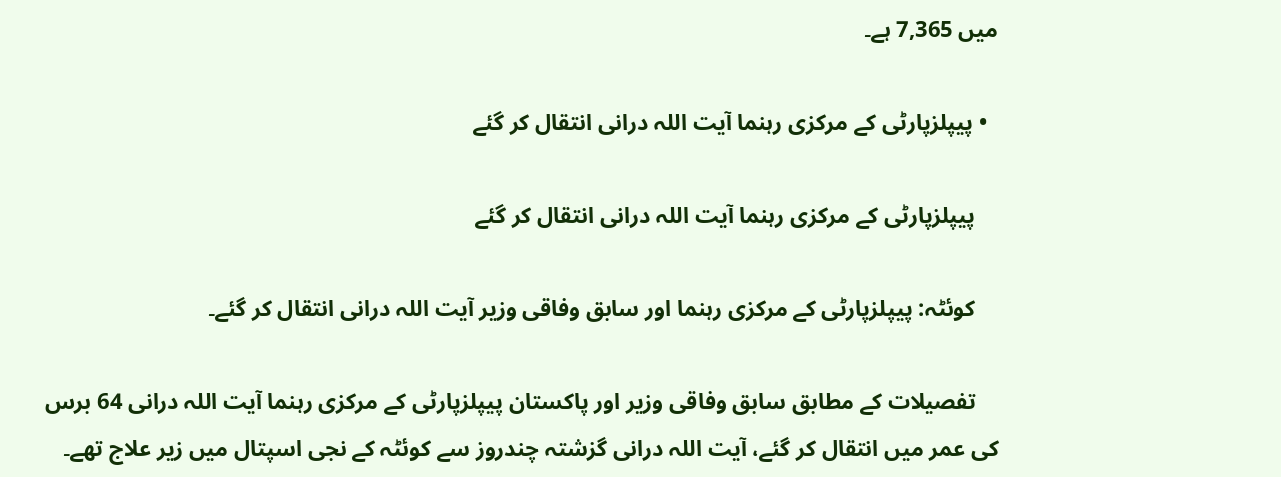میں 7,365 ہے۔

  • پیپلزپارٹی کے مرکزی رہنما آیت اللہ درانی انتقال کر گئے

    پیپلزپارٹی کے مرکزی رہنما آیت اللہ درانی انتقال کر گئے

    کوئٹہ: پیپلزپارٹی کے مرکزی رہنما اور سابق وفاقی وزیر آیت اللہ درانی انتقال کر گئے۔

    تفصیلات کے مطابق سابق وفاقی وزیر اور پاکستان پیپلزپارٹی کے مرکزی رہنما آیت اللہ درانی 64 برس کی عمر میں انتقال کر گئے، آیت اللہ درانی گزشتہ چندروز سے کوئٹہ کے نجی اسپتال میں زیر علاج تھے۔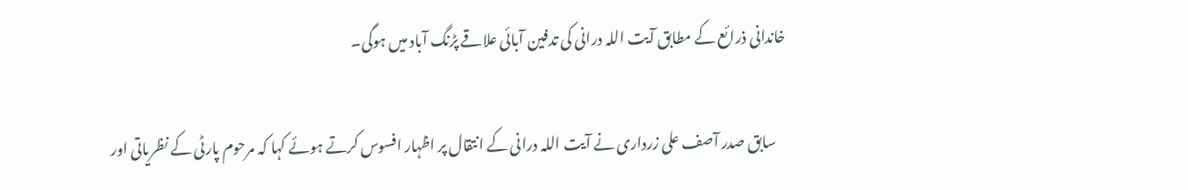خاندانی ذرائع کے مطابق آیت اللہ درانی کی تدفین آبائی علاقے پڑنگ آباد میں ہوگی۔

    سابق صدر آصف علی زرداری نے آیت اللہ درانی کے انتقال پر اظہار افسوس کرتے ہوئے کہا کہ مرحوم پارٹی کے نظریاتی اور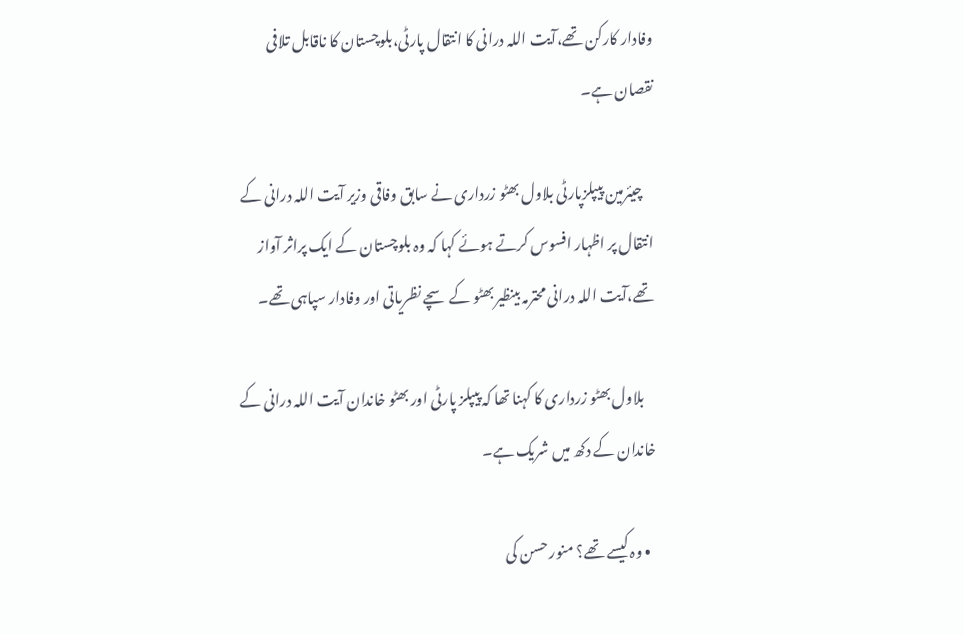وفادار کارکن تھے،آیت اللہ درانی کا انتقال پارٹی،بلوچستان کا ناقابل تلافی نقصان ہے۔

    چیئرمین پیپلزپارٹی بلاول بھٹو زرداری نے سابق وفاقی وزیر آیت اللہ درانی کے انتقال پر اظہار افسوس کرتے ہوئے کہا کہ وہ بلوچستان کے ایک پراثر آواز تھے،آیت اللہ درانی محترمہ بینظیر بھٹو کے سچے نظریاتی اور وفادار سپاہی تھے۔

    بلاول بھٹو زرداری کا کہنا تھا کہ پیپلز پارٹی اور بھٹو خاندان آیت اللہ درانی کے خاندان کے دکھ میں شریک ہے۔

  • وہ کیسے تھے؟ منور حسن کی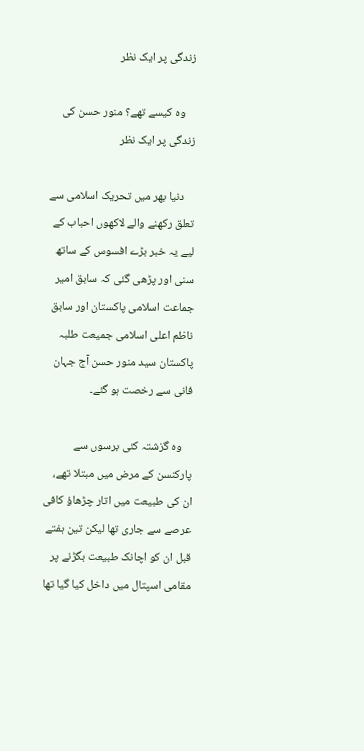زندگی پر ایک نظر

    وہ کیسے تھے؟ منور حسن کی زندگی پر ایک نظر

    دنیا بھر میں تحریک اسلامی سے تعلق رکھنے والے لاکھوں احباب کے لیے یہ خبر بڑے افسوس کے ساتھ سنی اور پڑھی گئی کہ سابق امیر جماعت اسلامی پاکستان اور سابق ناظم اعلی اسلامی جمیعت طلبہ پاکستان سید منور حسن آج جہان فانی سے رخصت ہو گئے۔

    وہ گزشتہ کئی برسوں سے پارکنسن کے مرض میں مبتلا تھے، ان کی طبیعت میں اتار چڑھاؤ کافی عرصے سے جاری تھا لیکن تین ہفتے قبل ان کو اچانک طبیعت بگڑنے پر مقامی اسپتال میں داخل کیا گیا تھا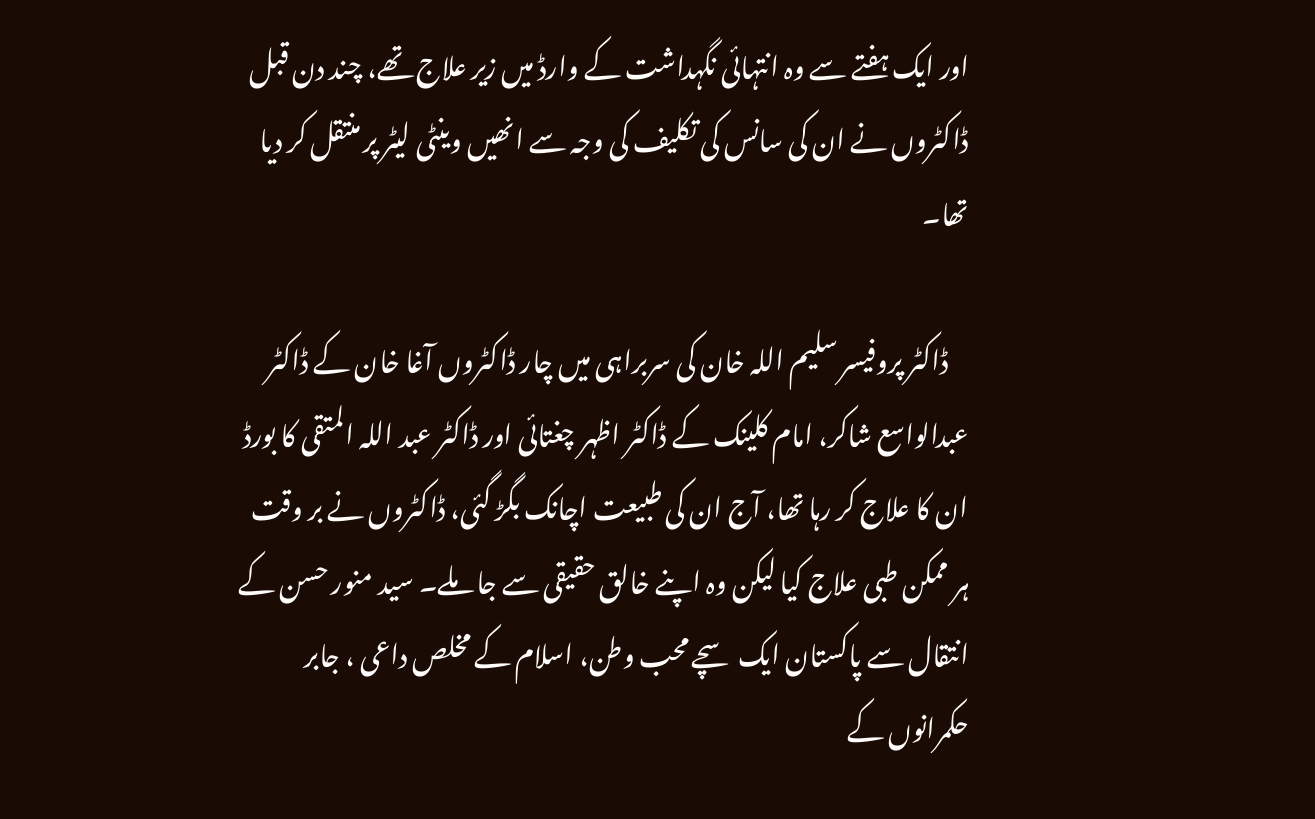اور ایک ہفتے سے وہ انتہائی نگہداشت کے وارڈ میں زیر علاج تھے، چند دن قبل ڈاکٹروں نے ان کی سانس کی تکلیف کی وجہ سے انھیں وینٹی لیٹر پر منتقل کر دیا تھا۔

    ڈاکٹر پروفیسر سلیم اللہ خان کی سربراہی میں چار ڈاکٹروں آغا خان کے ڈاکٹر عبدالواسع شاکر، امام کلینک کے ڈاکٹر اظہر چغتائی اور ڈاکٹر عبد اللہ المتقی کا بورڈ ان کا علاج کر رہا تھا، آج ان کی طبیعت اچانک بگڑ گئی، ڈاکٹروں نے بر وقت ہر ممکن طبی علاج کیا لیکن وہ اپنے خالق حقیقی سے جا ملے۔ سید منور حسن کے انتقال سے پاکستان ایک سچے محب وطن، اسلام کے مخلص داعی ، جابر حکمرانوں کے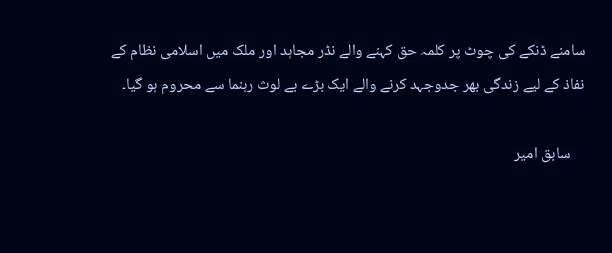سامنے ڈنکے کی چوٹ پر کلمہ حق کہنے والے نڈر مجاہد اور ملک میں اسلامی نظام کے نفاذ کے لیے زندگی بھر جدوجہد کرنے والے ایک بڑے بے لوث رہنما سے محروم ہو گیا۔

    سابق امیر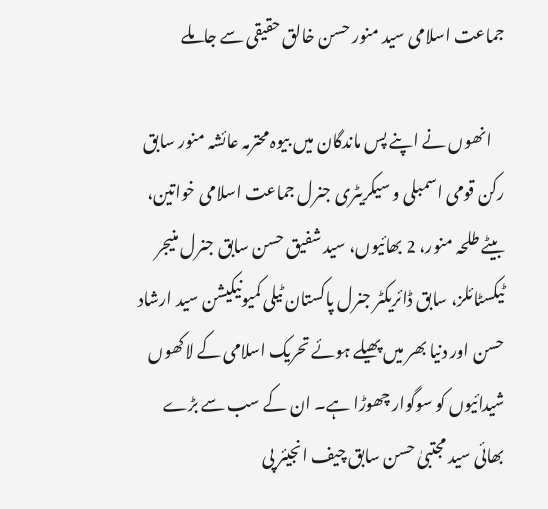جماعت اسلامی سید منور حسن خالق حقیقی سے جاملے

    انھوں نے اپنے پس ماندگان میں بیوہ محترمہ عائشہ منور سابق رکن قومی اسمبلی و سیکریٹری جنرل جماعت اسلامی خواتین، بیٹے طلحہ منور، 2 بھائیوں، سید شفیق حسن سابق جنرل منیجر ٹیکسٹائلز، سابق ڈائریکٹر جنرل پاکستان ٹیلی کمیونیکیشن سید ارشاد حسن اور دنیا بھر میں پھیلے ہوئے تحریک اسلامی کے لاکھوں شیدائیوں کو سوگوار چھوڑا ہے۔ ان کے سب سے بڑے بھائی سید مجتبیٰ حسن سابق چیف انجیئر پی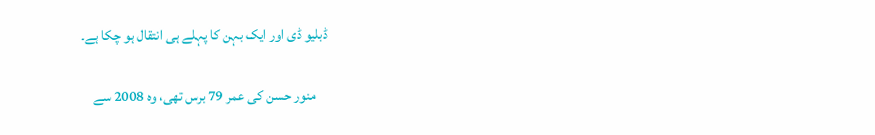ڈبلیو ڈی اور ایک بہن کا پہلے ہی انتقال ہو چکا ہے۔

    منور حسن کی عمر 79 برس تھی، وہ 2008 سے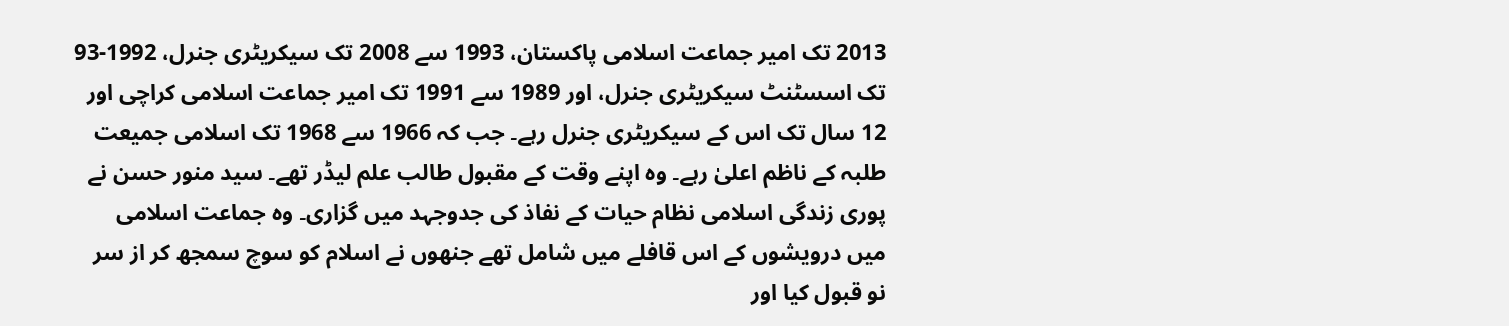2013 تک امیر جماعت اسلامی پاکستان، 1993 سے 2008 تک سیکریٹری جنرل، 1992-93 تک اسسٹنٹ سیکریٹری جنرل، اور 1989 سے 1991 تک امیر جماعت اسلامی کراچی اور 12 سال تک اس کے سیکریٹری جنرل رہے۔ جب کہ 1966 سے 1968 تک اسلامی جمیعت طلبہ کے ناظم اعلیٰ رہے۔ وہ اپنے وقت کے مقبول طالب علم لیڈر تھے۔ سید منور حسن نے پوری زندگی اسلامی نظام حیات کے نفاذ کی جدوجہد میں گزاری۔ وہ جماعت اسلامی میں درویشوں کے اس قافلے میں شامل تھے جنھوں نے اسلام کو سوچ سمجھ کر از سر نو قبول کیا اور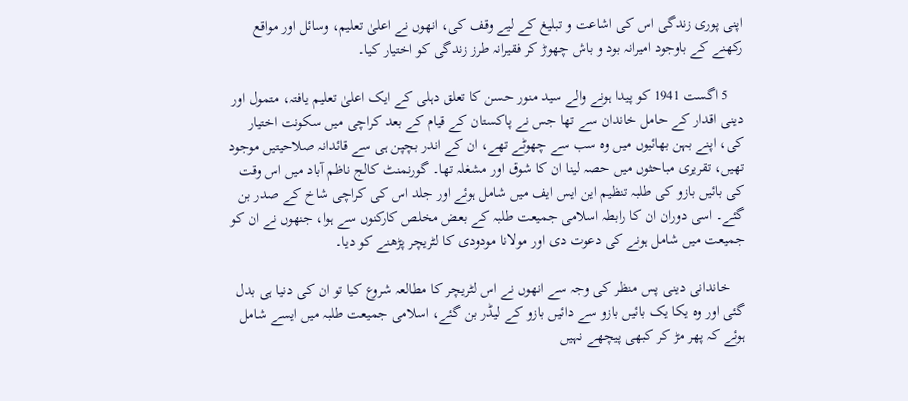اپنی پوری زندگی اس کی اشاعت و تبلیغ کے لیے وقف کی، انھوں نے اعلیٰ تعلیم، وسائل اور مواقع رکھنے کے باوجود امیرانہ بود و باش چھوڑ کر فقیرانہ طرز زندگی کو اختیار کیا۔

    5 اگست 1941 کو پیدا ہونے والے سید منور حسن کا تعلق دہلی کے ایک اعلیٰ تعلیم یافتہ، متمول اور دینی اقدار کے حامل خاندان سے تھا جس نے پاکستان کے قیام کے بعد کراچی میں سکونت اختیار کی، اپنے بہن بھائیوں میں وہ سب سے چھوٹے تھے، ان کے اندر بچپن ہی سے قائدانہ صلاحیتیں موجود تھیں، تقریری مباحثوں میں حصہ لینا ان کا شوق اور مشغلہ تھا۔ گورنمنٹ کالج ناظم آباد میں اس وقت کی بائیں بازو کی طلبہ تنظیم این ایس ایف میں شامل ہوئے اور جلد اس کی کراچی شاخ کے صدر بن گئے۔ اسی دوران ان کا رابطہ اسلامی جمیعت طلبہ کے بعض مخلص کارکنوں سے ہوا، جنھوں نے ان کو جمیعت میں شامل ہونے کی دعوت دی اور مولانا مودودی کا لٹریچر پڑھنے کو دیا۔

    خاندانی دینی پس منظر کی وجہ سے انھوں نے اس لٹریچر کا مطالعہ شروع کیا تو ان کی دنیا ہی بدل گئی اور وہ یکا یک بائیں بازو سے دائیں بازو کے لیڈر بن گئے، اسلامی جمیعت طلبہ میں ایسے شامل ہوئے کہ پھر مڑ کر کبھی پیچھے نہیں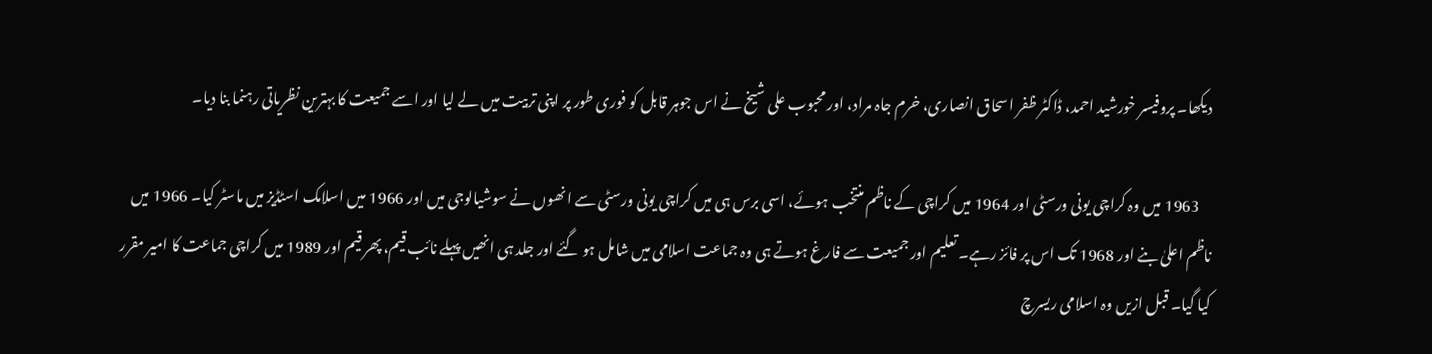دیکھا۔ پروفیسر خورشید احمد، ڈاکٹر ظفر اسحاق انصاری، خرم جاہ مراد، اور محبوب علی شیخ نے اس جوہر قابل کو فوری طور پر اپنی تربیت میں لے لیا اور اسے جمیعت کا بہترین نظریاتی رہنما بنا دیا۔

    1963 میں وہ کراچی یونی ورسٹی اور 1964 میں کراچی کے ناظم منتخب ہوئے، اسی برس ہی میں کراچی یونی ورسٹی سے انھوں نے سوشیالوجی میں اور 1966 میں اسلامک اسٹڈیز میں ماسٹر کیا۔ 1966 میں ناظم اعلیٰ بنے اور 1968 تک اس پر فائز رہے۔ تعلیم اور جمیعت سے فارغ ہوتے ہی وہ جماعت اسلامی میں شامل ہو گئے اور جلد ہی انھیں پہلے نائب قیم، پھر قیم اور 1989 میں کراچی جماعت کا امیر مقرر کیا گیا۔ قبل ازیں وہ اسلامی ریسرچ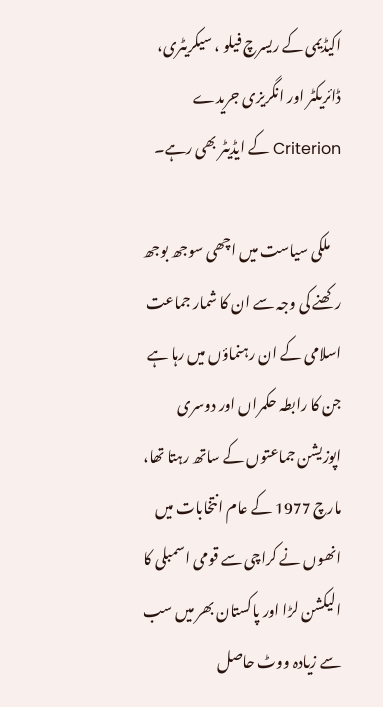اکیڈیمی کے ریسرچ فیلو ، سیکریٹری، ڈائریکٹر اور انگریزی جریدے Criterion کے ایڈیٹر بھی رہے۔

    ملکی سیاست میں اچھی سوجھ بوجھ رکھنے کی وجہ سے ان کا شمار جماعت اسلامی کے ان رہنماؤں میں رہا ہے جن کا رابطہ حکمراں اور دوسری اپوزیشن جماعتوں کے ساتھ رہتا تھا، مارچ 1977 کے عام انتخابات میں انھوں نے کراچی سے قومی اسمبلی کا الیکشن لڑا اور پاکستان بھر میں سب سے زیادہ ووٹ حاصل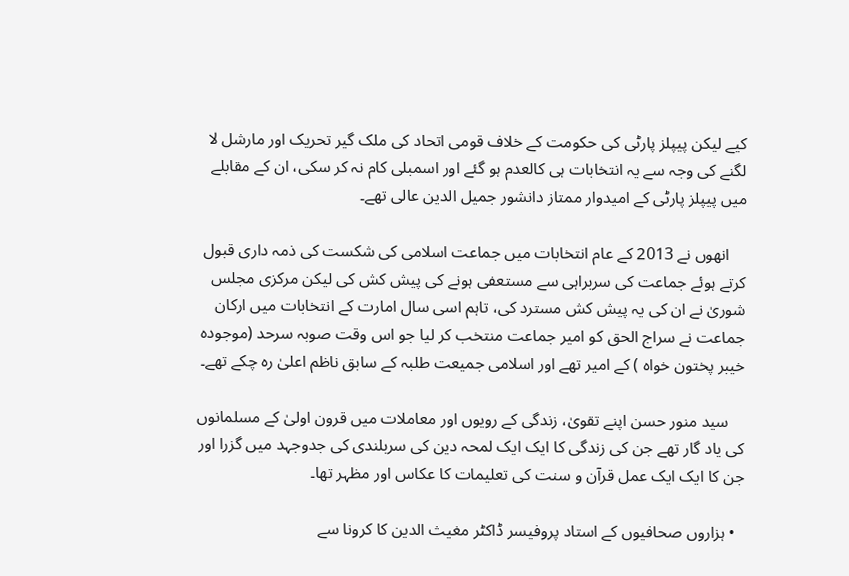کیے لیکن پیپلز پارٹی کی حکومت کے خلاف قومی اتحاد کی ملک گیر تحریک اور مارشل لا لگنے کی وجہ سے یہ انتخابات ہی کالعدم ہو گئے اور اسمبلی کام نہ کر سکی، ان کے مقابلے میں پیپلز پارٹی کے امیدوار ممتاز دانشور جمیل الدین عالی تھے۔

    انھوں نے 2013 کے عام انتخابات میں جماعت اسلامی کی شکست کی ذمہ داری قبول کرتے ہوئے جماعت کی سربراہی سے مستعفی ہونے کی پیش کش کی لیکن مرکزی مجلس شوریٰ نے ان کی یہ پیش کش مسترد کی، تاہم اسی سال امارت کے انتخابات میں ارکان جماعت نے سراج الحق کو امیر جماعت منتخب کر لیا جو اس وقت صوبہ سرحد (موجودہ خیبر پختون خواہ ) کے امیر تھے اور اسلامی جمیعت طلبہ کے سابق ناظم اعلیٰ رہ چکے تھے۔

    سید منور حسن اپنے تقویٰ، زندگی کے رویوں اور معاملات میں قرون اولیٰ کے مسلمانوں کی یاد گار تھے جن کی زندگی کا ایک ایک لمحہ دین کی سربلندی کی جدوجہد میں گزرا اور جن کا ایک ایک عمل قرآن و سنت کی تعلیمات کا عکاس اور مظہر تھا۔

  • ہزاروں صحافیوں کے استاد پروفیسر ڈاکٹر مغیث الدین کا کرونا سے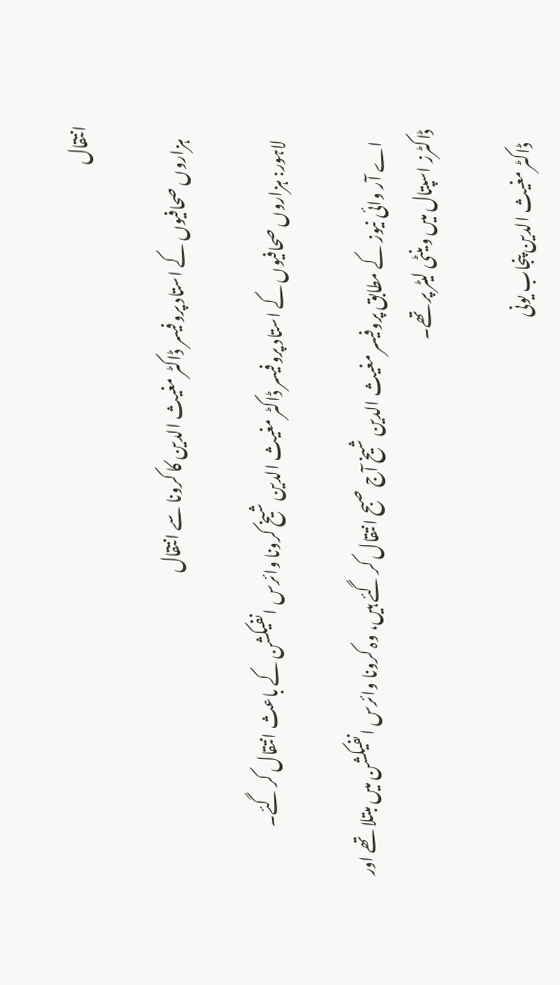انتقال

    ہزاروں صحافیوں کے استاد پروفیسر ڈاکٹر مغیث الدین کا کرونا سے انتقال

    لاہور: ہزاروں صحافیوں کے استاد پروفیسر ڈاکٹر مغیث الدین شیخ کرونا وائرس انفیکشن کے باعث انتقال کر گئے۔

    اے آر وائی نیوز کے مطابق پروفیسر مغیث الدین شیخ آج صبح انتقال کر گئے ہیں، وہ کرونا وائرس انفیکشن میں مبتلا تھے اور ڈاکٹرز اسپتال میں وینٹی لیٹر پر تھے۔

    ڈاکٹر مغیث الدین پنجاب یونی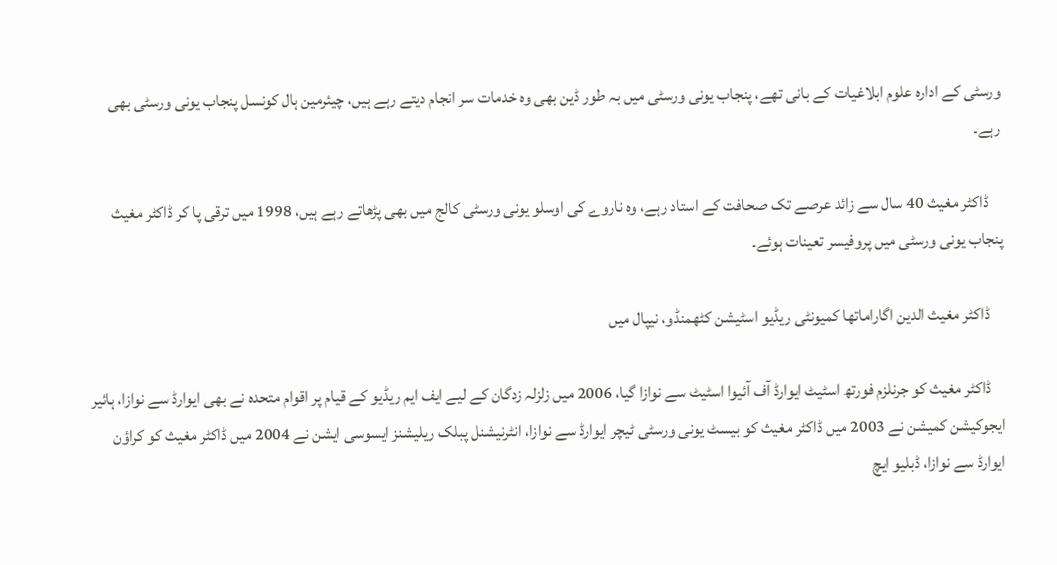ورسٹی کے ادارہ علوم ابلاغیات کے بانی تھے، پنجاب یونی ورسٹی میں بہ طور ڈین بھی وہ خدمات سر انجام دیتے رہے ہیں، چیئرمین ہال کونسل پنجاب یونی ورسٹی بھی رہے۔

    ڈاکٹر مغیث 40 سال سے زائد عرصے تک صحافت کے استاد رہے، وہ ناروے کی اوسلو یونی ورسٹی کالج میں بھی پڑھاتے رہے ہیں، 1998 میں ترقی پا کر ڈاکٹر مغیث پنجاب یونی ورسٹی میں پروفیسر تعینات ہوئے۔

    ڈاکٹر مغیث الدین اگاراماتھا کمیونٹی ریڈیو اسٹیشن کٹھمنڈو، نیپال میں

    ڈاکٹر مغیث کو جرنلزم فورتھ اسٹیٹ ایوارڈ آف آئیوا اسٹیٹ سے نوازا گیا، 2006 میں زلزلہ زدگان کے لیے ایف ایم ریڈیو کے قیام پر اقوام متحدہ نے بھی ایوارڈ سے نوازا، ہائیر ایجوکیشن کمیشن نے 2003 میں ڈاکٹر مغیث کو بیسٹ یونی ورسٹی ٹیچر ایوارڈ سے نوازا، انٹرنیشنل پبلک ریلیشنز ایسوسی ایشن نے 2004 میں ڈاکٹر مغیث کو کراؤن ایوارڈ سے نوازا، ڈبلیو ایچ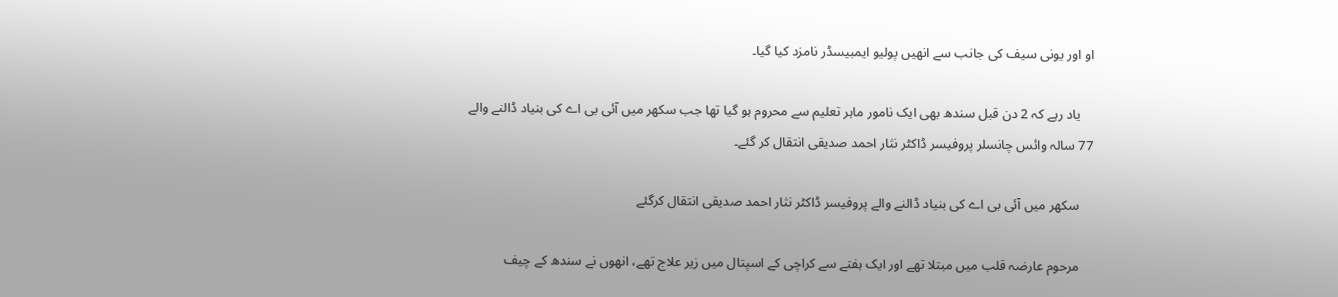او اور یونی سیف کی جانب سے انھیں پولیو ایمبیسڈر نامزد کیا گیا۔

    یاد رہے کہ 2 دن قبل سندھ بھی ایک نامور ماہر تعلیم سے محروم ہو گیا تھا جب سکھر میں آئی بی اے کی بنیاد ڈالنے والے 77 سالہ وائس چانسلر پروفیسر ڈاکٹر نثار احمد صدیقی انتقال کر گئے۔

    سکھر میں آئی بی اے کی بنیاد ڈالنے والے پروفیسر ڈاکٹر نثار احمد صدیقی انتقال کرگئے

    مرحوم عارضہ قلب میں مبتلا تھے اور ایک ہفتے سے کراچی کے اسپتال میں زیر علاج تھے، انھوں نے سندھ کے چیف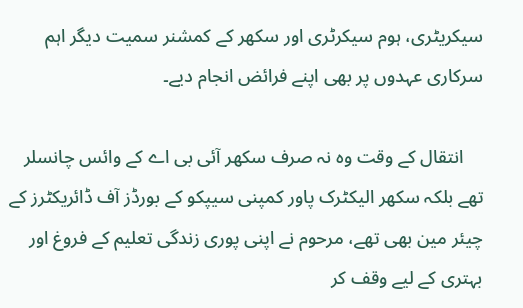سیکریٹری، ہوم سیکرٹری اور سکھر کے کمشنر سمیت دیگر اہم سرکاری عہدوں پر بھی اپنے فرائض انجام دیے۔

    انتقال کے وقت وہ نہ صرف سکھر آئی بی اے کے وائس چانسلر تھے بلکہ سکھر الیکٹرک پاور کمپنی سیپکو کے بورڈز آف ڈائریکٹرز کے چیئر مین بھی تھے، مرحوم نے اپنی پوری زندگی تعلیم کے فروغ اور بہتری کے لیے وقف کر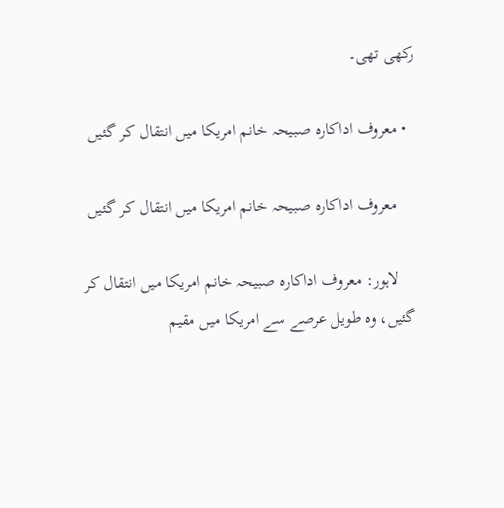رکھی تھی۔

  • معروف اداکارہ صبیحہ خانم امریکا میں انتقال کر گئیں

    معروف اداکارہ صبیحہ خانم امریکا میں انتقال کر گئیں

    لاہور: معروف اداکارہ صبیحہ خانم امریکا میں انتقال کر گئیں، وہ طویل عرصے سے امریکا میں مقیم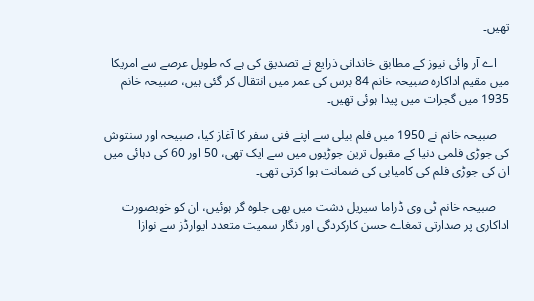تھیں۔

    اے آر وائی نیوز کے مطابق خاندانی ذرایع نے تصدیق کی ہے کہ طویل عرصے سے امریکا میں مقیم اداکارہ صبیحہ خانم 84 برس کی عمر میں انتقال کر گئی ہیں، صبیحہ خانم 1935 میں گجرات میں پیدا ہوئی تھیں۔

    صبیحہ خانم نے 1950 میں فلم بیلی سے اپنے فنی سفر کا آغاز کیا، صبیحہ اور سنتوش کی جوڑی فلمی دنیا کے مقبول ترین جوڑیوں میں سے ایک تھی، 50 اور 60 کی دہائی میں ان کی جوڑی فلم کی کامیابی کی ضمانت ہوا کرتی تھی۔

    صبیحہ خانم ٹی وی ڈراما سیریل دشت میں بھی جلوہ گر ہوئیں، ان کو خوبصورت اداکاری پر صدارتی تمغاے حسن کارکردگی اور نگار سمیت متعدد ایوارڈز سے نوازا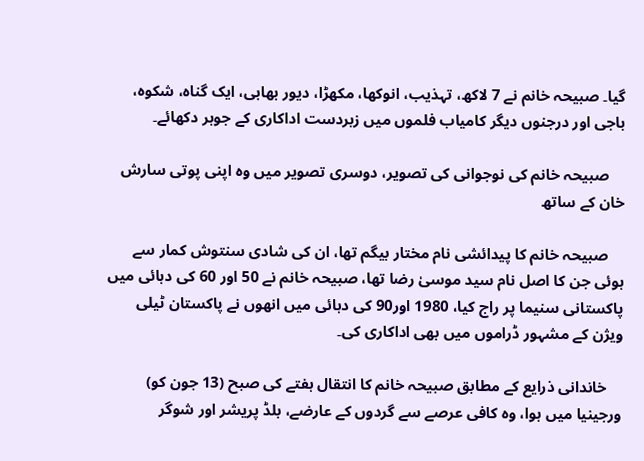گیا۔ صبیحہ خانم نے 7 لاکھ، تہذیب، انوکھا، مکھڑا، دیور بھابی، ایک گناہ، شکوہ، باجی اور درجنوں دیگر کامیاب فلموں میں زبردست اداکاری کے جوہر دکھائے۔

    صبیحہ خانم کی نوجوانی کی تصویر، دوسری تصویر میں وہ اپنی پوتی سارش خان کے ساتھ

    صبیحہ خانم کا پیدائشی نام مختار بیگم تھا، ان کی شادی سنتوش کمار سے ہوئی جن کا اصل نام سید موسیٰ رضا تھا، صبیحہ خانم نے 50 اور 60 کی دہائی میں پاکستانی سنیما پر راج کیا، 1980 اور90 کی دہائی میں انھوں نے پاکستان ٹیلی ویژن کے مشہور ڈراموں میں بھی اداکاری کی۔

    خاندانی ذرایع کے مطابق صبیحہ خانم کا انتقال ہفتے کی صبح (13 جون کو) ورجینیا میں ہوا، وہ کافی عرصے سے گردوں کے عارضے، بلڈ پریشر اور شوگر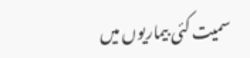سمیت کئی بیماریوں میں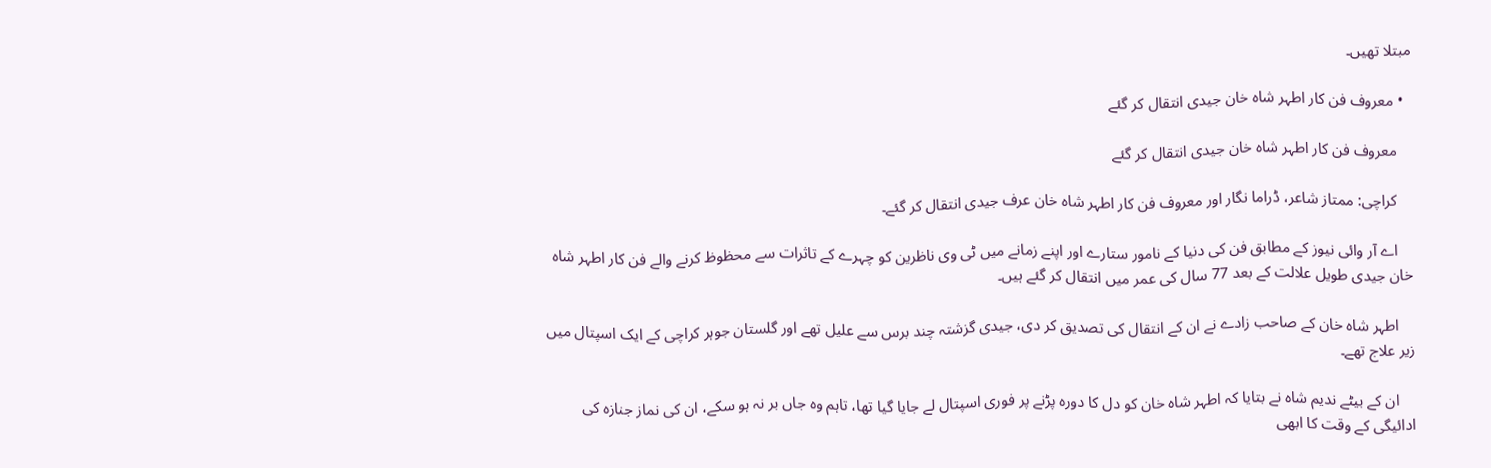مبتلا تھیں۔

  • معروف فن کار اطہر شاہ خان جیدی انتقال کر گئے

    معروف فن کار اطہر شاہ خان جیدی انتقال کر گئے

    کراچی: ممتاز شاعر، ڈراما نگار اور معروف فن کار اطہر شاہ خان عرف جیدی انتقال کر گئے۔

    اے آر وائی نیوز کے مطابق فن کی دنیا کے نامور ستارے اور اپنے زمانے میں ٹی وی ناظرین کو چہرے کے تاثرات سے محظوظ کرنے والے فن کار اطہر شاہ خان جیدی طویل علالت کے بعد 77 سال کی عمر میں انتقال کر گئے ہیں۔

    اطہر شاہ خان کے صاحب زادے نے ان کے انتقال کی تصدیق کر دی، جیدی گزشتہ چند برس سے علیل تھے اور گلستان جوہر کراچی کے ایک اسپتال میں زیر علاج تھے۔

    ان کے بیٹے ندیم شاہ نے بتایا کہ اطہر شاہ خان کو دل کا دورہ پڑنے پر فوری اسپتال لے جایا گیا تھا، تاہم وہ جاں بر نہ ہو سکے، ان کی نماز جنازہ کی ادائیگی کے وقت کا ابھی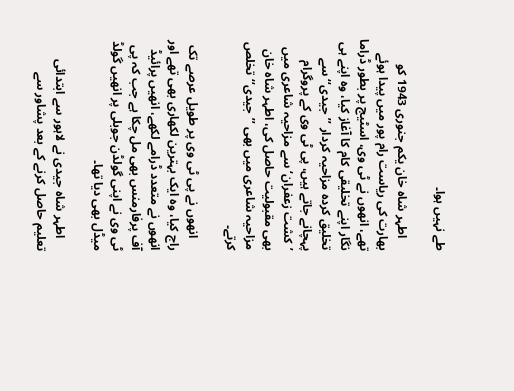طے نہیں ہوا۔

    اطہر شاہ خان یکم جنوری 1943 کو بھارت کی ریاست رام پور میں پیدا ہوئے تھے، انھوں نے ٹی وی، اسٹیج پر بطور ڈراما نگار اپنے تخلیقی کام کا آغاز کیا، وہ اپنے ہی تخلیق کردہ مزاحیہ کردار ’’جیدی‘‘ سے پہچانے جاتے ہیں، پی ٹی وی کے پروگرام ’کشت زعفران‘ سے مزاحیہ شاعری میں بھی مقبولیت حاصل کی، اطہر شاہ خان مزاحیہ شاعری میں بھی ’’جیدی‘‘ تخلص کرتے۔

    انھوں نے پی ٹی وی پر طویل عرصے تک راج کیا، وہ ایک بہترین لکھاری بھی تھے اور انھوں نے متعدد ڈرامے لکھے، انھیں پرائیڈ آف پرفارمنس بھی مل چکا ہے جب کہ پی ٹی وی نے اپنی گولڈن جوبلی پر انھیں گولڈ میڈل بھی دیا تھا۔

    اطہر شاہ جیدی نے لاہور سے ابتدائی تعلیم حاصل کرنے کے بعد پشاور سے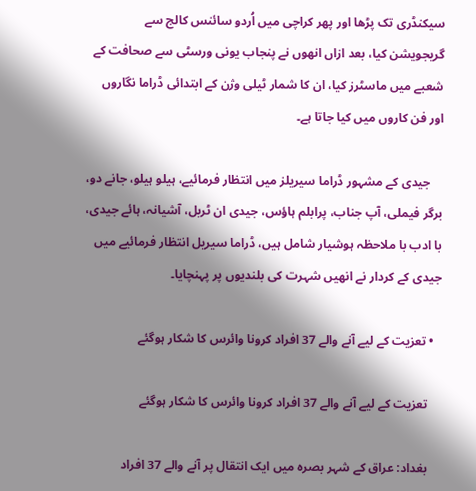سیکنڈری تک پڑھا اور پھر کراچی میں اُردو سائنس کالج سے گریجویشن کیا، بعد ازاں انھوں نے پنجاب یونی ورسٹی سے صحافت کے شعبے میں ماسٹرز کیا، ان کا شمار ٹیلی وژن کے ابتدائی ڈراما نگاروں اور فن کاروں میں کیا جاتا ہے۔

    جیدی کے مشہور ڈراما سیریلز میں انتظار فرمائیے، ہیلو ہیلو، جانے دو، برگر فیملی، آپ جناب، پرابلم ہاؤس، جیدی ان ٹربل، آشیانہ، ہائے جیدی، با ادب با ملاحظہ ہوشیار شامل ہیں، ڈراما سیریل انتظار فرمائیے میں جیدی کے کردار نے انھیں شہرت کی بلندیوں پر پہنچایا۔

  • تعزیت کے لیے آنے والے 37 افراد کرونا وائرس کا شکار ہوگئے

    تعزیت کے لیے آنے والے 37 افراد کرونا وائرس کا شکار ہوگئے

    بغداد: عراق کے شہر بصرہ میں ایک انتقال پر آنے والے 37 افراد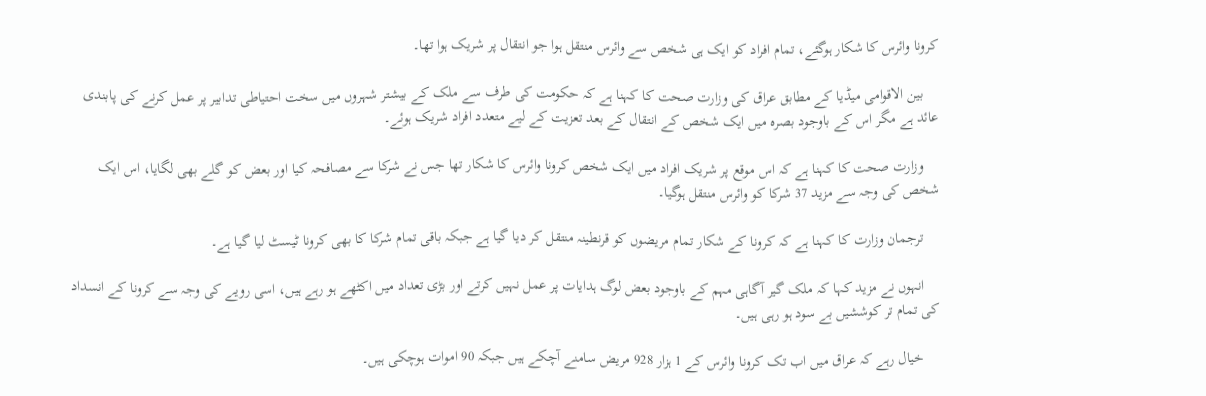کرونا وائرس کا شکار ہوگئے، تمام افراد کو ایک ہی شخص سے وائرس منتقل ہوا جو انتقال پر شریک ہوا تھا۔

    بین الاقوامی میڈیا کے مطابق عراق کی وزارت صحت کا کہنا ہے کہ حکومت کی طرف سے ملک کے بیشتر شہروں میں سخت احتیاطی تدابیر پر عمل کرنے کی پابندی عائد ہے مگر اس کے باوجود بصرہ میں ایک شخص کے انتقال کے بعد تعزیت کے لیے متعدد افراد شریک ہوئے۔

    وزارت صحت کا کہنا ہے کہ اس موقع پر شریک افراد میں ایک شخص کرونا وائرس کا شکار تھا جس نے شرکا سے مصافحہ کیا اور بعض کو گلے بھی لگایا، اس ایک شخص کی وجہ سے مزید 37 شرکا کو وائرس منتقل ہوگیا۔

    ترجمان وزارت کا کہنا ہے کہ کرونا کے شکار تمام مریضوں کو قرنطینہ منتقل کر دیا گیا ہے جبکہ باقی تمام شرکا کا بھی کرونا ٹیسٹ لیا گیا ہے۔

    انہوں نے مزید کہا کہ ملک گیر آگاہی مہم کے باوجود بعض لوگ ہدایات پر عمل نہیں کرتے اور بڑی تعداد میں اکٹھے ہو رہے ہیں، اسی رویے کی وجہ سے کرونا کے انسداد کی تمام تر کوششیں بے سود ہو رہی ہیں۔

    خیال رہے کہ عراق میں اب تک کرونا وائرس کے 1 ہزار 928 مریض سامنے آچکے ہیں جبکہ 90 اموات ہوچکی ہیں۔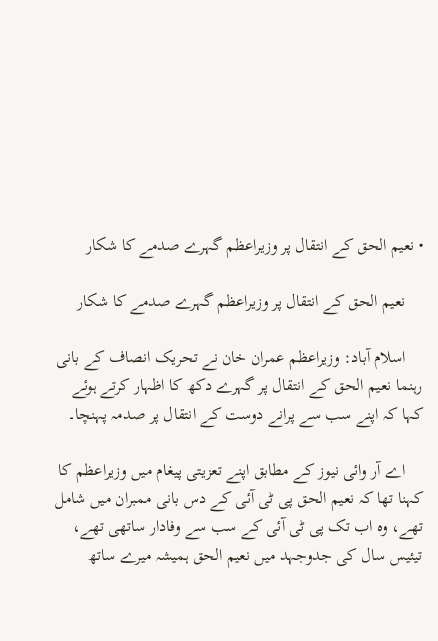• نعیم الحق کے انتقال پر وزیراعظم گہرے صدمے کا شکار

    نعیم الحق کے انتقال پر وزیراعظم گہرے صدمے کا شکار

    اسلام آباد: وزیراعظم عمران خان نے تحریک انصاف کے بانی رہنما نعیم الحق کے انتقال پر گہرے دکھ کا اظہار کرتے ہوئے کہا کہ اپنے سب سے پرانے دوست کے انتقال پر صدمہ پہنچا۔

    اے آر وائی نیوز کے مطابق اپنے تعزیتی پیغام میں وزیراعظم کا کہنا تھا کہ نعیم الحق پی ٹی آئی کے دس بانی ممبران میں شامل تھے، وہ اب تک پی ٹی آئی کے سب سے وفادار ساتھی تھے، تیئیس سال کی جدوجہد میں نعیم الحق ہمیشہ میرے ساتھ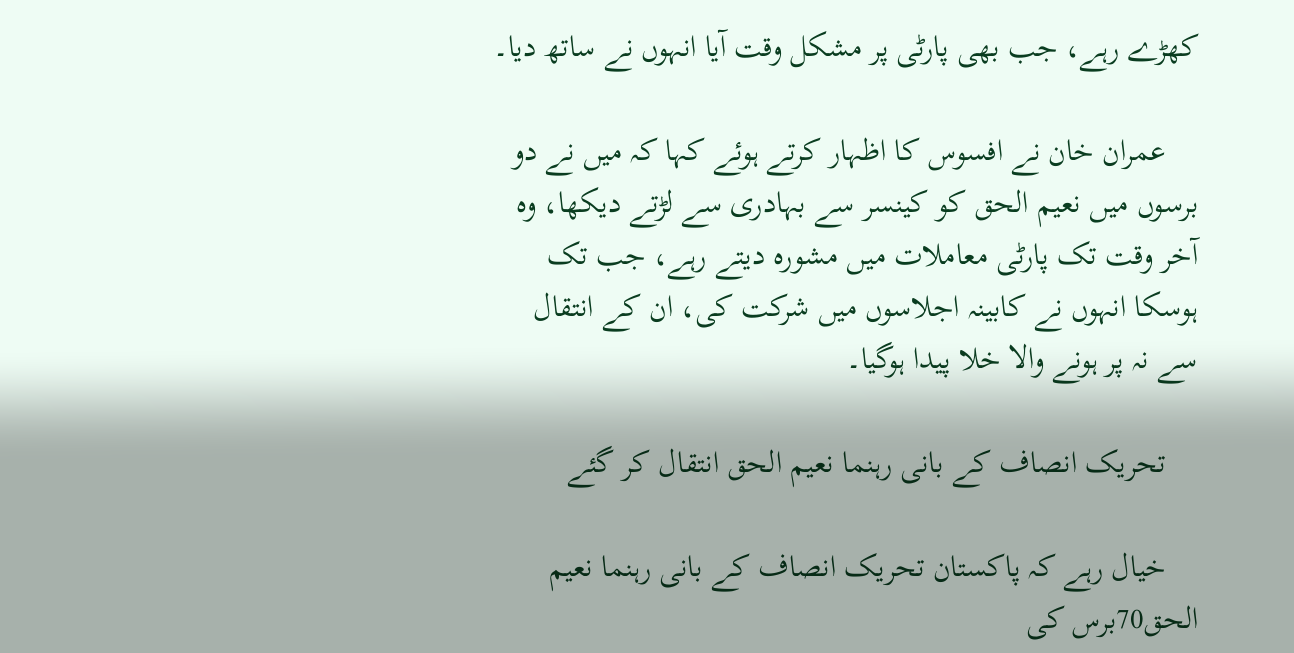کھڑے رہے، جب بھی پارٹی پر مشکل وقت آیا انہوں نے ساتھ دیا۔

    عمران خان نے افسوس کا اظہار کرتے ہوئے کہا کہ میں نے دو برسوں میں نعیم الحق کو کینسر سے بہادری سے لڑتے دیکھا، وہ آخر وقت تک پارٹی معاملات میں مشورہ دیتے رہے، جب تک ہوسکا انہوں نے کابینہ اجلاسوں میں شرکت کی، ان کے انتقال سے نہ پر ہونے والا خلا پیدا ہوگیا۔

    تحریک انصاف کے بانی رہنما نعیم الحق انتقال کر گئے

    خیال رہے کہ پاکستان تحریک انصاف کے بانی رہنما نعیم الحق70برس کی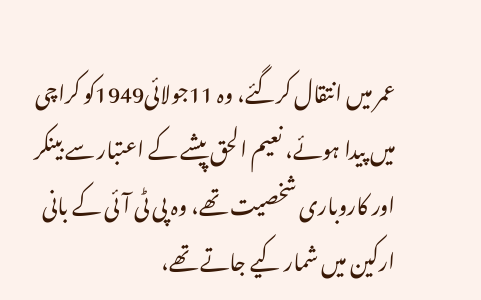عمر میں انتقال کرگئے، وہ 11جولائی1949کو کراچی میں پیدا ہوئے، نعیم الحق پیشے کے اعتبار سے بینکر اور کاروباری شخصیت تھے، وہ پی ٹی آئی کے بانی ارکین میں شمار کیے جاتے تھے،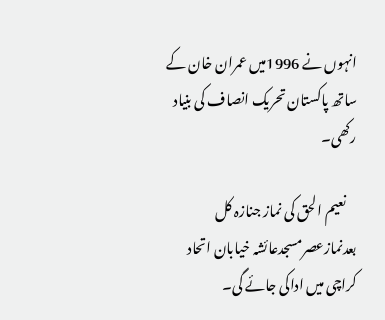انہوں نے 1996میں عمران خان کے ساتھ پاکستان تحریک انصاف کی بنیاد رکھی۔

    نعیم الحق کی نماز جنازہ کل بعدنمازعصرمسجدعائشہ خیابان اتحاد کراچی میں اداکی جائے گی۔